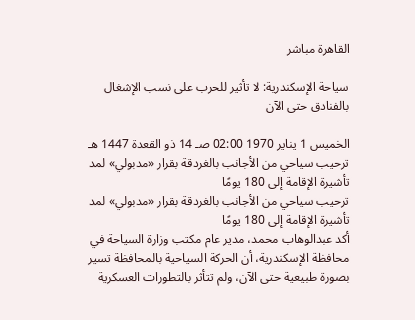القاهرة مباشر

سياحة الإسكندرية: لا تأثير للحرب على نسب الإشغال بالفنادق حتى الآن

الخميس 1 يناير 1970 02:00 صـ 14 ذو القعدة 1447 هـ
ترحيب سياحي من الأجانب بالغردقة بقرار «مدبولي» لمد تأشيرة الإقامة إلى 180 يومًا
ترحيب سياحي من الأجانب بالغردقة بقرار «مدبولي» لمد تأشيرة الإقامة إلى 180 يومًا
أكد عبدالوهاب محمد، مدير عام مكتب وزارة السياحة في محافظة الإسكندرية، أن الحركة السياحية بالمحافظة تسير بصورة طبيعية حتى الآن، ولم تتأثر بالتطورات العسكرية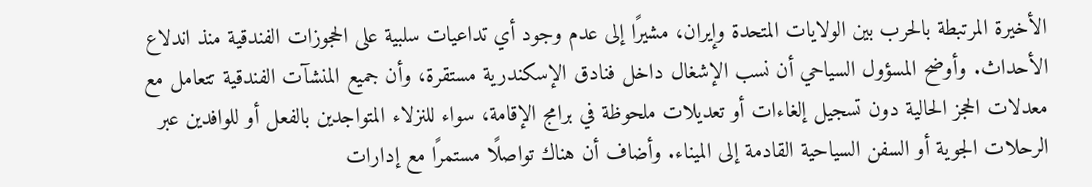الأخيرة المرتبطة بالحرب بين الولايات المتحدة وإيران، مشيرًا إلى عدم وجود أي تداعيات سلبية على الحجوزات الفندقية منذ اندلاع الأحداث. وأوضح المسؤول السياحي أن نسب الإشغال داخل فنادق الإسكندرية مستقرة، وأن جميع المنشآت الفندقية تتعامل مع معدلات الحجز الحالية دون تسجيل إلغاءات أو تعديلات ملحوظة في برامج الإقامة، سواء للنزلاء المتواجدين بالفعل أو للوافدين عبر الرحلات الجوية أو السفن السياحية القادمة إلى الميناء. وأضاف أن هناك تواصلًا مستمرًا مع إدارات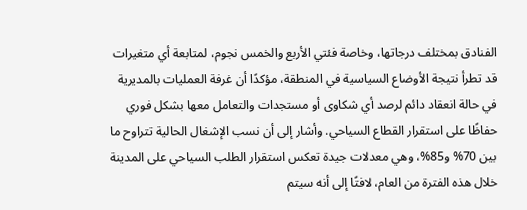الفنادق بمختلف درجاتها، وخاصة فئتي الأربع والخمس نجوم، لمتابعة أي متغيرات قد تطرأ نتيجة الأوضاع السياسية في المنطقة، مؤكدًا أن غرفة العمليات بالمديرية في حالة انعقاد دائم لرصد أي شكاوى أو مستجدات والتعامل معها بشكل فوري حفاظًا على استقرار القطاع السياحي. وأشار إلى أن نسب الإشغال الحالية تتراوح ما بين 70% و85%، وهي معدلات جيدة تعكس استقرار الطلب السياحي على المدينة خلال هذه الفترة من العام، لافتًا إلى أنه سيتم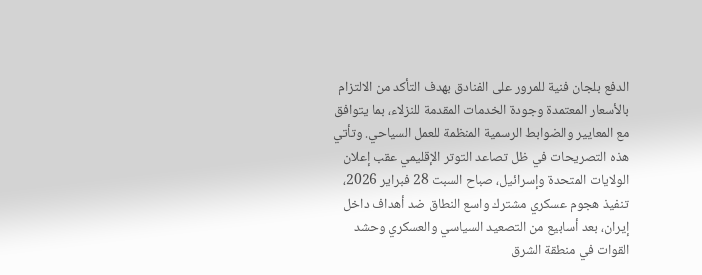الدفع بلجان فنية للمرور على الفنادق بهدف التأكد من الالتزام بالأسعار المعتمدة وجودة الخدمات المقدمة للنزلاء، بما يتوافق مع المعايير والضوابط الرسمية المنظمة للعمل السياحي. وتأتي هذه التصريحات في ظل تصاعد التوتر الإقليمي عقب إعلان الولايات المتحدة وإسرائيل، صباح السبت 28 فبراير 2026، تنفيذ هجوم عسكري مشترك واسع النطاق ضد أهداف داخل إيران، بعد أسابيع من التصعيد السياسي والعسكري وحشد القوات في منطقة الشرق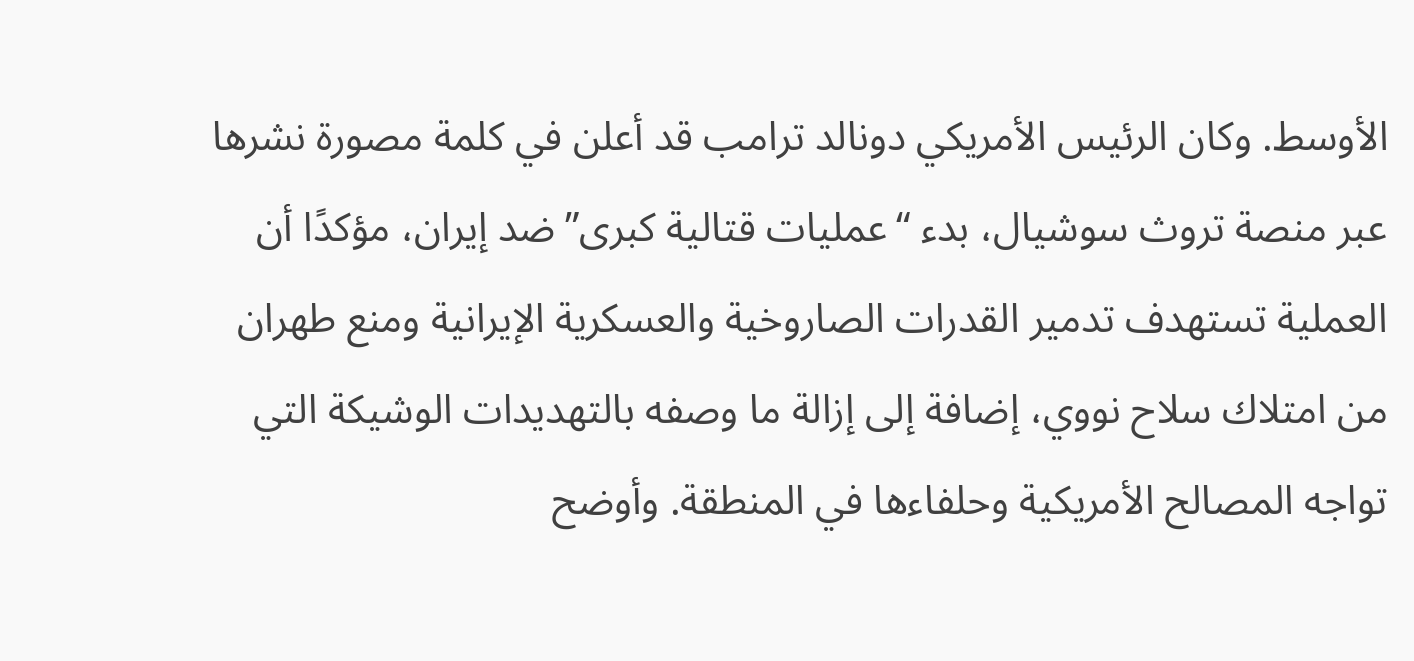الأوسط. وكان الرئيس الأمريكي دونالد ترامب قد أعلن في كلمة مصورة نشرها عبر منصة تروث سوشيال، بدء “عمليات قتالية كبرى” ضد إيران، مؤكدًا أن العملية تستهدف تدمير القدرات الصاروخية والعسكرية الإيرانية ومنع طهران من امتلاك سلاح نووي، إضافة إلى إزالة ما وصفه بالتهديدات الوشيكة التي تواجه المصالح الأمريكية وحلفاءها في المنطقة. وأوضح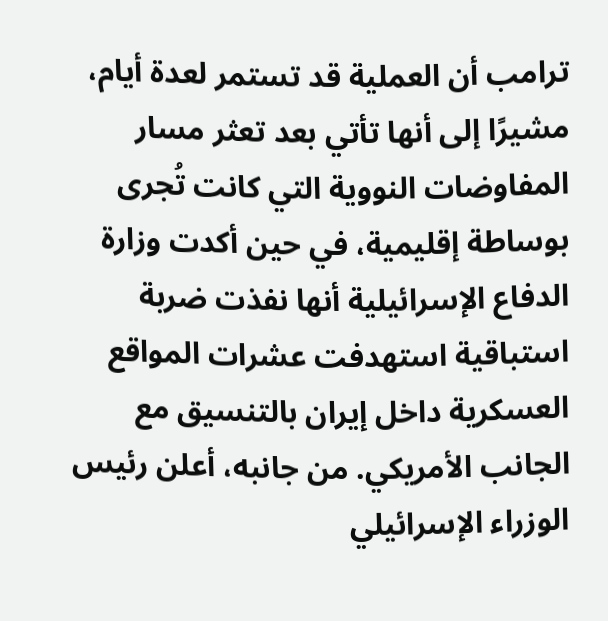ترامب أن العملية قد تستمر لعدة أيام، مشيرًا إلى أنها تأتي بعد تعثر مسار المفاوضات النووية التي كانت تُجرى بوساطة إقليمية، في حين أكدت وزارة الدفاع الإسرائيلية أنها نفذت ضربة استباقية استهدفت عشرات المواقع العسكرية داخل إيران بالتنسيق مع الجانب الأمريكي. من جانبه، أعلن رئيس الوزراء الإسرائيلي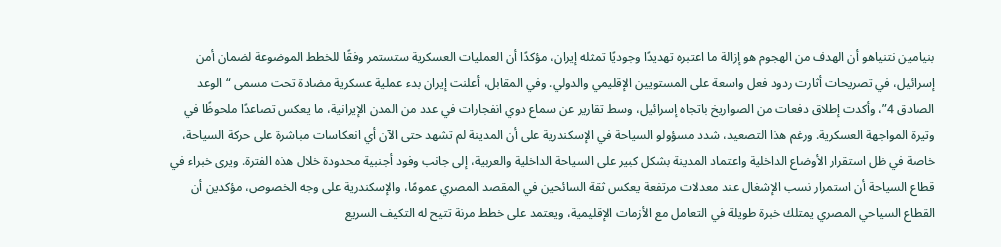بنيامين نتنياهو أن الهدف من الهجوم هو إزالة ما اعتبره تهديدًا وجوديًا تمثله إيران، مؤكدًا أن العمليات العسكرية ستستمر وفقًا للخطط الموضوعة لضمان أمن إسرائيل، في تصريحات أثارت ردود فعل واسعة على المستويين الإقليمي والدولي. وفي المقابل، أعلنت إيران بدء عملية عسكرية مضادة تحت مسمى “الوعد الصادق 4”، وأكدت إطلاق دفعات من الصواريخ باتجاه إسرائيل، وسط تقارير عن سماع دوي انفجارات في عدد من المدن الإيرانية، ما يعكس تصاعدًا ملحوظًا في وتيرة المواجهة العسكرية. ورغم هذا التصعيد، شدد مسؤولو السياحة في الإسكندرية على أن المدينة لم تشهد حتى الآن أي انعكاسات مباشرة على حركة السياحة، خاصة في ظل استقرار الأوضاع الداخلية واعتماد المدينة بشكل كبير على السياحة الداخلية والعربية، إلى جانب وفود أجنبية محدودة خلال هذه الفترة. ويرى خبراء في قطاع السياحة أن استمرار نسب الإشغال عند معدلات مرتفعة يعكس ثقة السائحين في المقصد المصري عمومًا، والإسكندرية على وجه الخصوص، مؤكدين أن القطاع السياحي المصري يمتلك خبرة طويلة في التعامل مع الأزمات الإقليمية، ويعتمد على خطط مرنة تتيح له التكيف السريع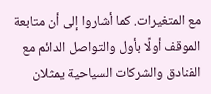مع المتغيرات. كما أشاروا إلى أن متابعة الموقف أولًا بأول والتواصل الدائم مع الفنادق والشركات السياحية يمثلان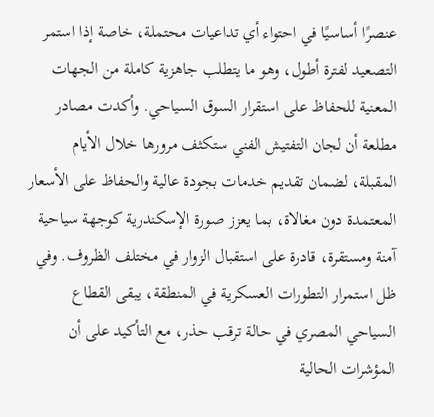عنصرًا أساسيًا في احتواء أي تداعيات محتملة، خاصة إذا استمر التصعيد لفترة أطول، وهو ما يتطلب جاهزية كاملة من الجهات المعنية للحفاظ على استقرار السوق السياحي. وأكدت مصادر مطلعة أن لجان التفتيش الفني ستكثف مرورها خلال الأيام المقبلة، لضمان تقديم خدمات بجودة عالية والحفاظ على الأسعار المعتمدة دون مغالاة، بما يعزز صورة الإسكندرية كوجهة سياحية آمنة ومستقرة، قادرة على استقبال الزوار في مختلف الظروف. وفي ظل استمرار التطورات العسكرية في المنطقة، يبقى القطاع السياحي المصري في حالة ترقب حذر، مع التأكيد على أن المؤشرات الحالية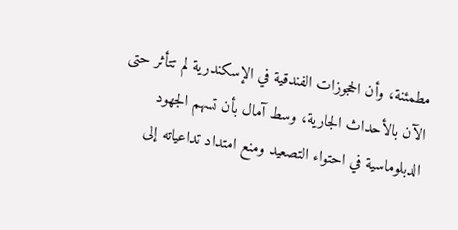مطمئنة، وأن الحجوزات الفندقية في الإسكندرية لم تتأثر حتى الآن بالأحداث الجارية، وسط آمال بأن تسهم الجهود الدبلوماسية في احتواء التصعيد ومنع امتداد تداعياته إلى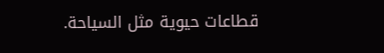قطاعات حيوية مثل السياحة.